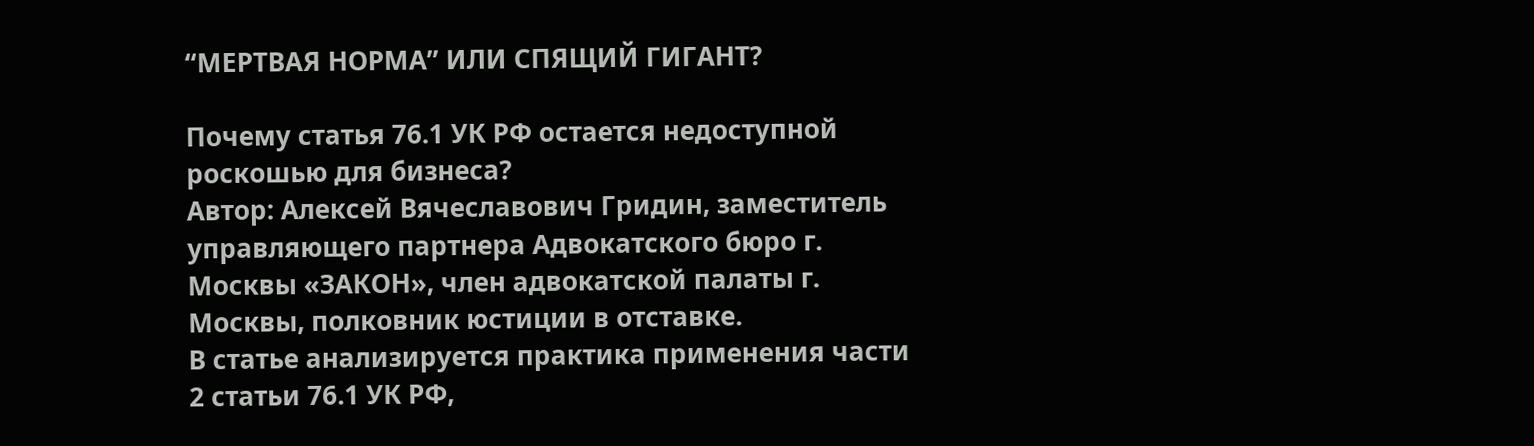“МЕРТВАЯ НОРМА” ИЛИ СПЯЩИЙ ГИГАНТ?

Почему статья 76.1 УК РФ остается недоступной роскошью для бизнеса?
Автор: Алексей Вячеславович Гридин, заместитель управляющего партнера Адвокатского бюро г. Москвы «ЗАКОН», член адвокатской палаты г. Москвы, полковник юстиции в отставке.
В статье анализируется практика применения части 2 статьи 76.1 УК РФ,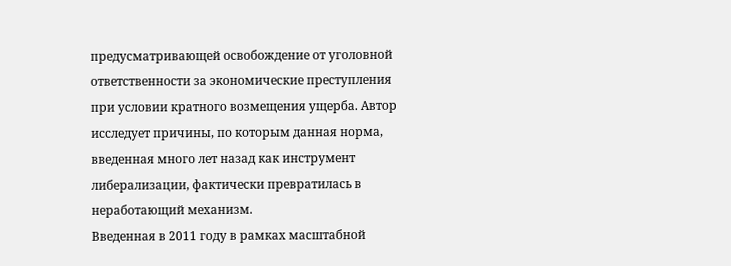предусматривающей освобождение от уголовной ответственности за экономические преступления при условии кратного возмещения ущерба. Автор исследует причины, по которым данная норма, введенная много лет назад как инструмент либерализации, фактически превратилась в неработающий механизм.
Введенная в 2011 году в рамках масштабной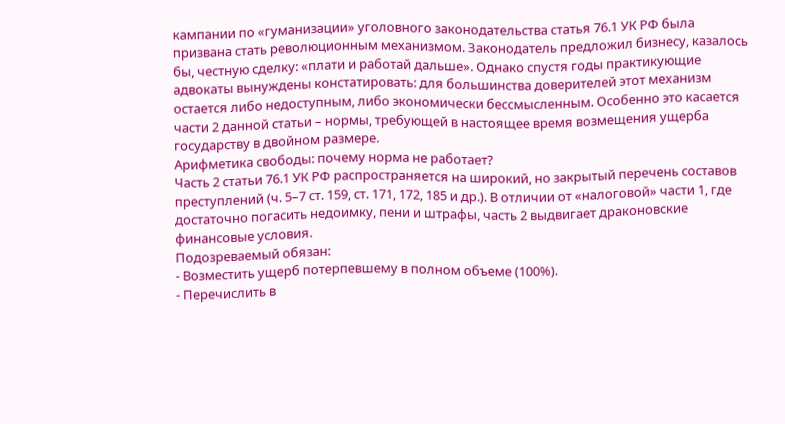кампании по «гуманизации» уголовного законодательства статья 76.1 УК РФ была призвана стать революционным механизмом. Законодатель предложил бизнесу, казалось бы, честную сделку: «плати и работай дальше». Однако спустя годы практикующие адвокаты вынуждены констатировать: для большинства доверителей этот механизм остается либо недоступным, либо экономически бессмысленным. Особенно это касается части 2 данной статьи – нормы, требующей в настоящее время возмещения ущерба государству в двойном размере.
Арифметика свободы: почему норма не работает?
Часть 2 статьи 76.1 УК РФ распространяется на широкий, но закрытый перечень составов преступлений (ч. 5–7 ст. 159, ст. 171, 172, 185 и др.). В отличии от «налоговой» части 1, где достаточно погасить недоимку, пени и штрафы, часть 2 выдвигает драконовские финансовые условия.
Подозреваемый обязан:
- Возместить ущерб потерпевшему в полном объеме (100%).
- Перечислить в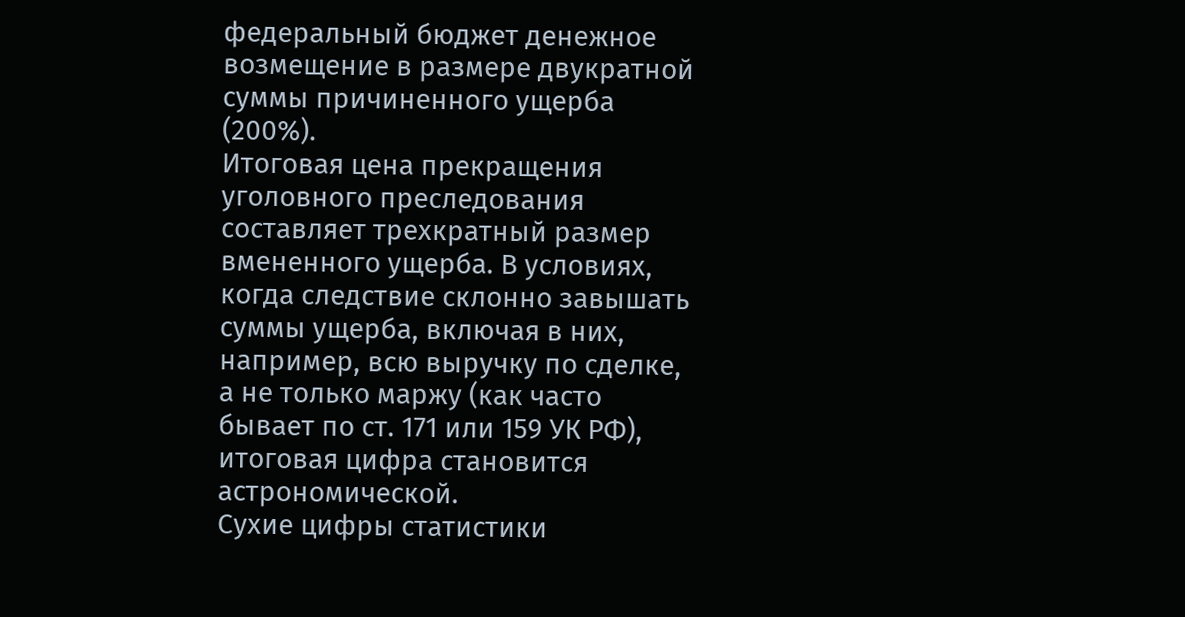федеральный бюджет денежное возмещение в размере двукратной суммы причиненного ущерба (200%).
Итоговая цена прекращения уголовного преследования составляет трехкратный размер вмененного ущерба. В условиях, когда следствие склонно завышать суммы ущерба, включая в них, например, всю выручку по сделке, а не только маржу (как часто бывает по ст. 171 или 159 УК РФ), итоговая цифра становится астрономической.
Сухие цифры статистики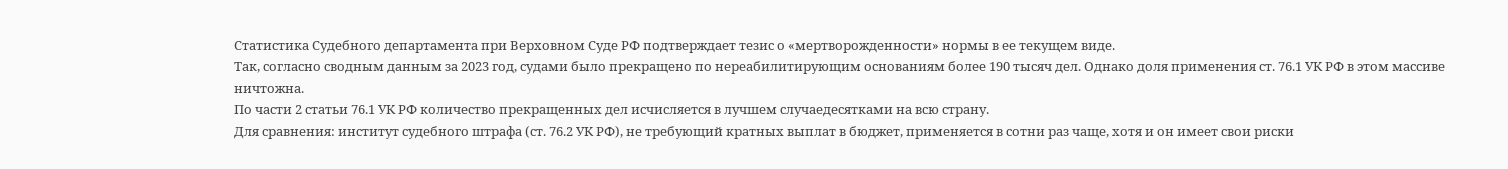Статистика Судебного департамента при Верховном Суде РФ подтверждает тезис о «мертворожденности» нормы в ее текущем виде.
Так, согласно сводным данным за 2023 год, судами было прекращено по нереабилитирующим основаниям более 190 тысяч дел. Однако доля применения ст. 76.1 УК РФ в этом массиве ничтожна.
По части 2 статьи 76.1 УК РФ количество прекращенных дел исчисляется в лучшем случаедесятками на всю страну.
Для сравнения: институт судебного штрафа (ст. 76.2 УК РФ), не требующий кратных выплат в бюджет, применяется в сотни раз чаще, хотя и он имеет свои риски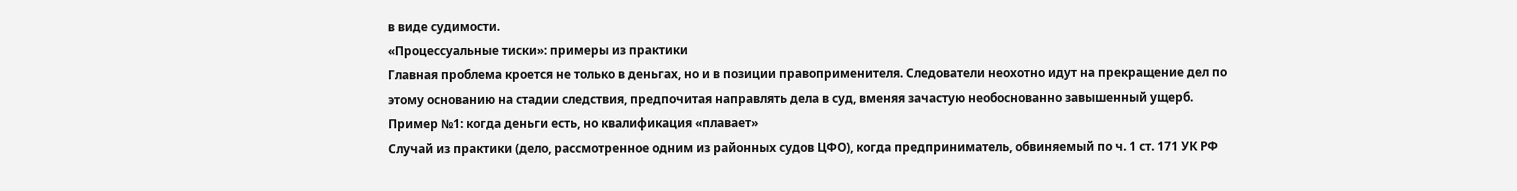в виде судимости.
«Процессуальные тиски»: примеры из практики
Главная проблема кроется не только в деньгах, но и в позиции правоприменителя. Следователи неохотно идут на прекращение дел по этому основанию на стадии следствия, предпочитая направлять дела в суд, вменяя зачастую необоснованно завышенный ущерб.
Пример №1: когда деньги есть, но квалификация «плавает»
Случай из практики (дело, рассмотренное одним из районных судов ЦФО), когда предприниматель, обвиняемый по ч. 1 ст. 171 УК РФ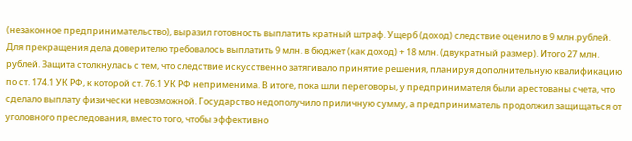(незаконное предпринимательство), выразил готовность выплатить кратный штраф. Ущерб (доход) следствие оценило в 9 млн.рублей. Для прекращения дела доверителю требовалось выплатить 9 млн. в бюджет (как доход) + 18 млн. (двукратный размер). Итого 27 млн. рублей. Защита столкнулась с тем, что следствие искусственно затягивало принятие решения, планируя дополнительную квалификацию по ст. 174.1 УК РФ, к которой ст. 76.1 УК РФ неприменима. В итоге, пока шли переговоры, у предпринимателя были арестованы счета, что сделало выплату физически невозможной. Государство недополучило приличную сумму, а предприниматель продолжил защищаться от уголовного преследования, вместо того, чтобы эффективно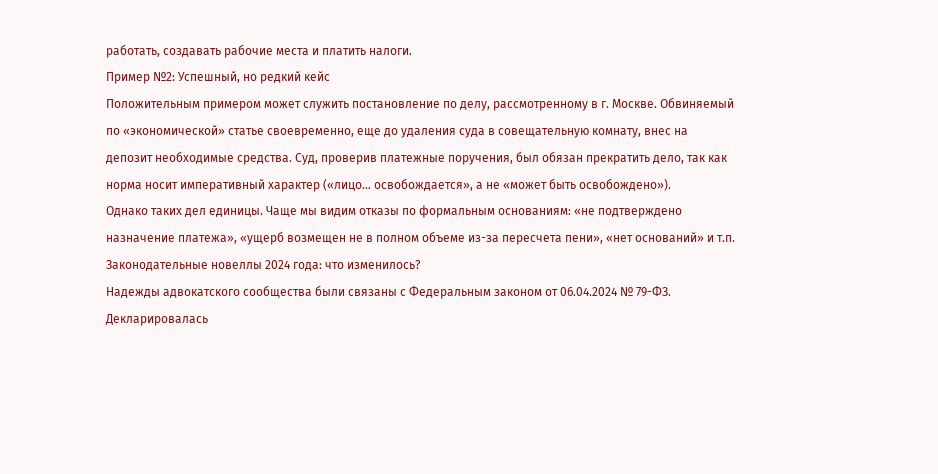работать, создавать рабочие места и платить налоги.
Пример №2: Успешный, но редкий кейс
Положительным примером может служить постановление по делу, рассмотренному в г. Москве. Обвиняемый по «экономической» статье своевременно, еще до удаления суда в совещательную комнату, внес на депозит необходимые средства. Суд, проверив платежные поручения, был обязан прекратить дело, так как норма носит императивный характер («лицо… освобождается», а не «может быть освобождено»).
Однако таких дел единицы. Чаще мы видим отказы по формальным основаниям: «не подтверждено назначение платежа», «ущерб возмещен не в полном объеме из-за пересчета пени», «нет оснований» и т.п.
Законодательные новеллы 2024 года: что изменилось?
Надежды адвокатского сообщества были связаны с Федеральным законом от 06.04.2024 № 79-ФЗ. Декларировалась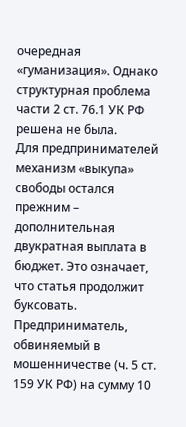очередная «гуманизация». Однако структурная проблема части 2 ст. 76.1 УК РФ решена не была.
Для предпринимателей механизм «выкупа» свободы остался прежним – дополнительная двукратная выплата в бюджет. Это означает, что статья продолжит буксовать. Предприниматель, обвиняемый в мошенничестве (ч. 5 ст. 159 УК РФ) на сумму 10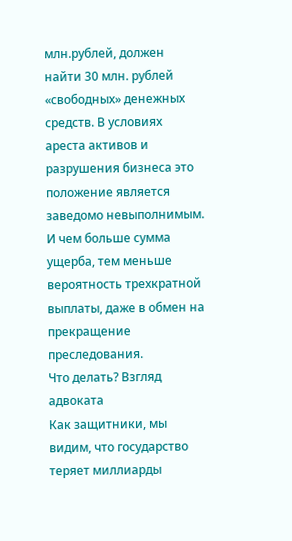млн.рублей, должен найти 30 млн. рублей «свободных» денежных средств. В условиях ареста активов и разрушения бизнеса это положение является заведомо невыполнимым. И чем больше сумма ущерба, тем меньше вероятность трехкратной выплаты, даже в обмен на прекращение преследования.
Что делать? Взгляд адвоката
Как защитники, мы видим, что государство теряет миллиарды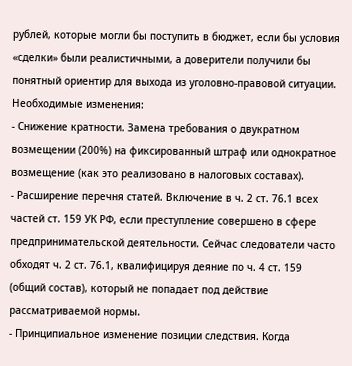рублей, которые могли бы поступить в бюджет, если бы условия «сделки» были реалистичными, а доверители получили бы понятный ориентир для выхода из уголовно-правовой ситуации.
Необходимые изменения:
- Снижение кратности. Замена требования о двукратном возмещении (200%) на фиксированный штраф или однократное возмещение (как это реализовано в налоговых составах).
- Расширение перечня статей. Включение в ч. 2 ст. 76.1 всех частей ст. 159 УК РФ, если преступление совершено в сфере предпринимательской деятельности. Сейчас следователи часто обходят ч. 2 ст. 76.1, квалифицируя деяние по ч. 4 ст. 159 (общий состав), который не попадает под действие рассматриваемой нормы.
- Принципиальное изменение позиции следствия. Когда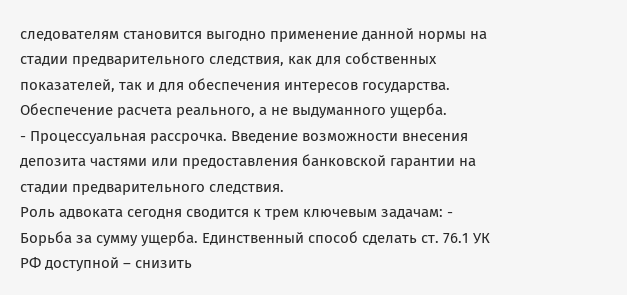следователям становится выгодно применение данной нормы на стадии предварительного следствия, как для собственных показателей, так и для обеспечения интересов государства. Обеспечение расчета реального, а не выдуманного ущерба.
- Процессуальная рассрочка. Введение возможности внесения депозита частями или предоставления банковской гарантии на стадии предварительного следствия.
Роль адвоката сегодня сводится к трем ключевым задачам: - Борьба за сумму ущерба. Единственный способ сделать ст. 76.1 УК РФ доступной – снизить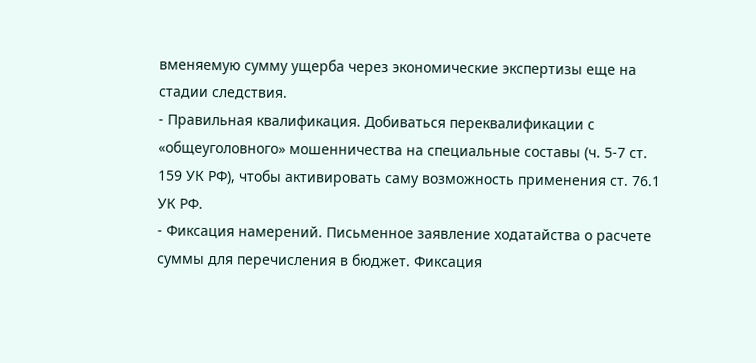вменяемую сумму ущерба через экономические экспертизы еще на стадии следствия.
- Правильная квалификация. Добиваться переквалификации с «общеуголовного» мошенничества на специальные составы (ч. 5-7 ст. 159 УК РФ), чтобы активировать саму возможность применения ст. 76.1 УК РФ.
- Фиксация намерений. Письменное заявление ходатайства о расчете суммы для перечисления в бюджет. Фиксация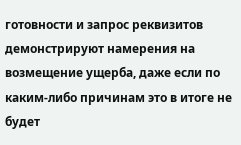готовности и запрос реквизитов демонстрируют намерения на возмещение ущерба, даже если по каким-либо причинам это в итоге не будет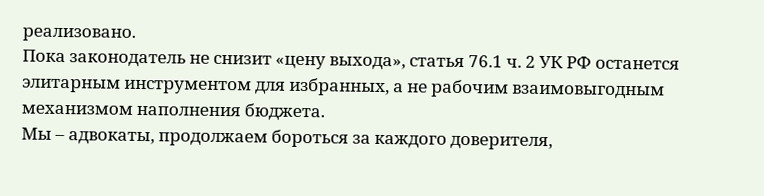реализовано.
Пока законодатель не снизит «цену выхода», статья 76.1 ч. 2 УК РФ останется элитарным инструментом для избранных, а не рабочим взаимовыгодным механизмом наполнения бюджета.
Мы – адвокаты, продолжаем бороться за каждого доверителя,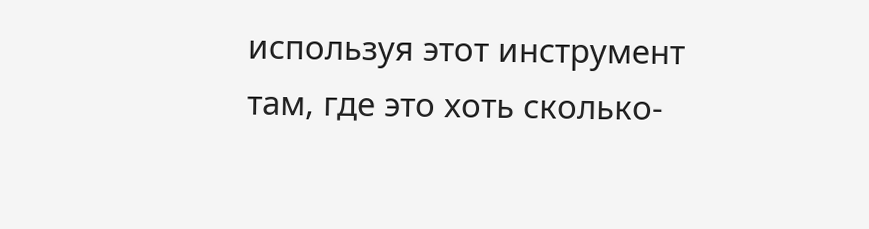используя этот инструмент там, где это хоть сколько-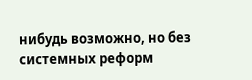нибудь возможно, но без системных реформ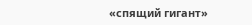«спящий гигант»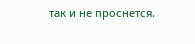так и не проснется.